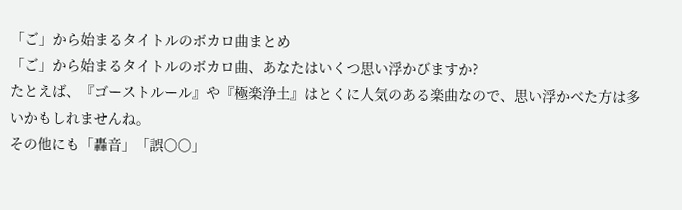「ご」から始まるタイトルのボカロ曲まとめ
「ご」から始まるタイトルのボカロ曲、あなたはいくつ思い浮かびますか?
たとえば、『ゴーストルール』や『極楽浄土』はとくに人気のある楽曲なので、思い浮かべた方は多いかもしれませんね。
その他にも「轟音」「誤〇〇」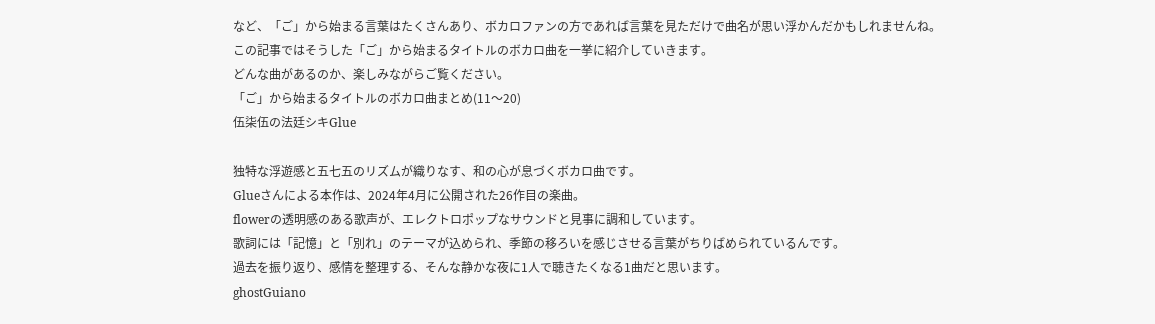など、「ご」から始まる言葉はたくさんあり、ボカロファンの方であれば言葉を見ただけで曲名が思い浮かんだかもしれませんね。
この記事ではそうした「ご」から始まるタイトルのボカロ曲を一挙に紹介していきます。
どんな曲があるのか、楽しみながらご覧ください。
「ご」から始まるタイトルのボカロ曲まとめ(11〜20)
伍柒伍の法廷シキGlue

独特な浮遊感と五七五のリズムが織りなす、和の心が息づくボカロ曲です。
Glueさんによる本作は、2024年4月に公開された26作目の楽曲。
flowerの透明感のある歌声が、エレクトロポップなサウンドと見事に調和しています。
歌詞には「記憶」と「別れ」のテーマが込められ、季節の移ろいを感じさせる言葉がちりばめられているんです。
過去を振り返り、感情を整理する、そんな静かな夜に1人で聴きたくなる1曲だと思います。
ghostGuiano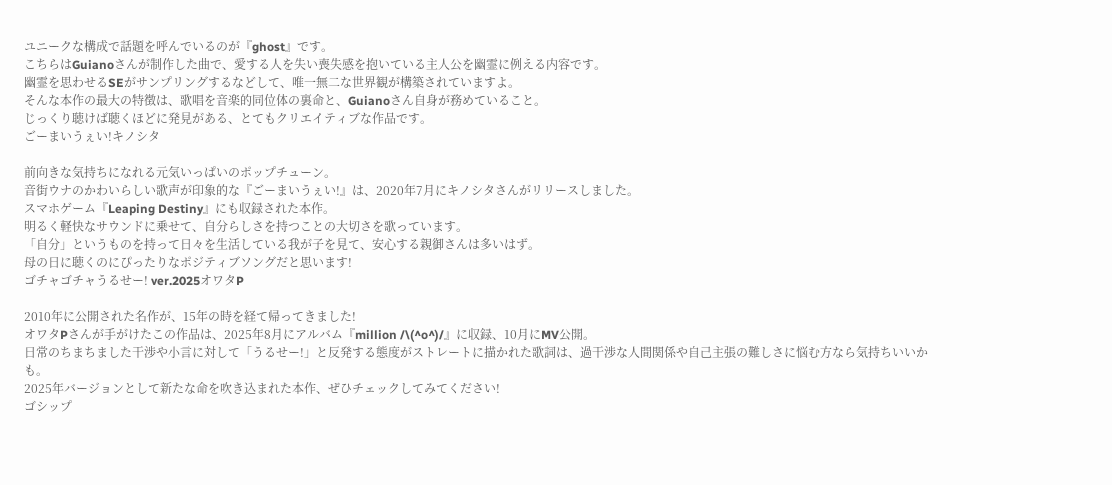ユニークな構成で話題を呼んでいるのが『ghost』です。
こちらはGuianoさんが制作した曲で、愛する人を失い喪失感を抱いている主人公を幽霊に例える内容です。
幽霊を思わせるSEがサンプリングするなどして、唯一無二な世界観が構築されていますよ。
そんな本作の最大の特徴は、歌唱を音楽的同位体の裏命と、Guianoさん自身が務めていること。
じっくり聴けば聴くほどに発見がある、とてもクリエイティブな作品です。
ごーまいうぇい!キノシタ

前向きな気持ちになれる元気いっぱいのポップチューン。
音街ウナのかわいらしい歌声が印象的な『ごーまいうぇい!』は、2020年7月にキノシタさんがリリースしました。
スマホゲーム『Leaping Destiny』にも収録された本作。
明るく軽快なサウンドに乗せて、自分らしさを持つことの大切さを歌っています。
「自分」というものを持って日々を生活している我が子を見て、安心する親御さんは多いはず。
母の日に聴くのにぴったりなポジティブソングだと思います!
ゴチャゴチャうるせー! ver.2025オワタP

2010年に公開された名作が、15年の時を経て帰ってきました!
オワタPさんが手がけたこの作品は、2025年8月にアルバム『million /\(^o^)/』に収録、10月にMV公開。
日常のちまちました干渉や小言に対して「うるせー!」と反発する態度がストレートに描かれた歌詞は、過干渉な人間関係や自己主張の難しさに悩む方なら気持ちいいかも。
2025年バージョンとして新たな命を吹き込まれた本作、ぜひチェックしてみてください!
ゴシップ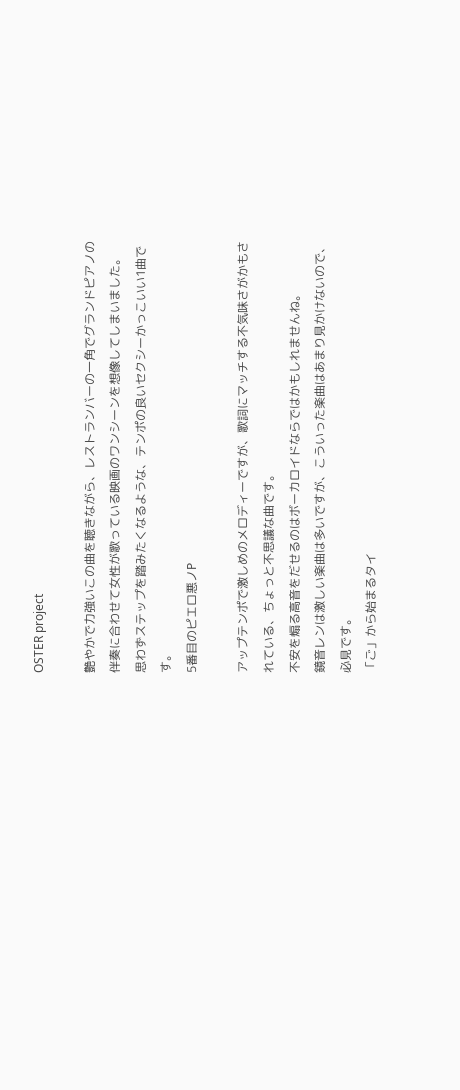OSTER project

艶やかで力強いこの曲を聴きながら、レストランバーの一角でグランドピアノの伴奏に合わせて女性が歌っている映画のワンシーンを想像してしまいました。
思わずステップを踏みたくなるような、テンポの良いセクシーかっこいい1曲です。
5番目のピエロ悪ノP

アップテンポで激しめのメロディーですが、歌詞にマッチする不気味さがかもされている、ちょっと不思議な曲です。
不安を煽る高音をだせるのはボーカロイドならではかもしれませんね。
鏡音レンは激しい楽曲は多いですが、こういった楽曲はあまり見かけないので、必見です。
「ご」から始まるタイ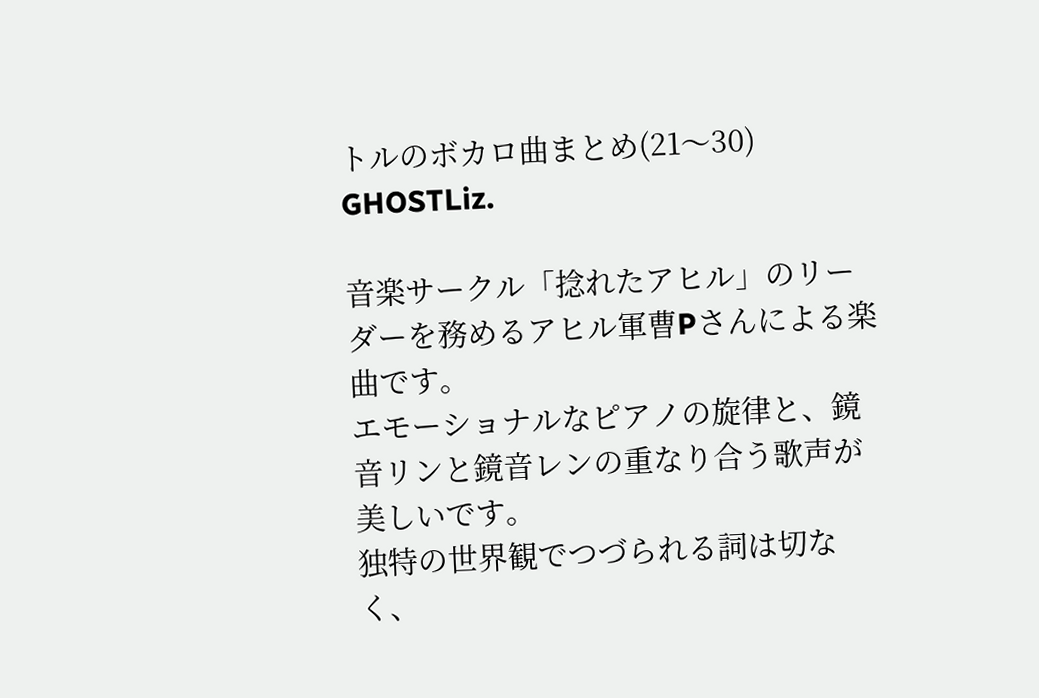トルのボカロ曲まとめ(21〜30)
GHOSTLiz.

音楽サークル「捻れたアヒル」のリーダーを務めるアヒル軍曹Pさんによる楽曲です。
エモーショナルなピアノの旋律と、鏡音リンと鏡音レンの重なり合う歌声が美しいです。
独特の世界観でつづられる詞は切なく、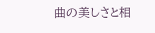曲の美しさと相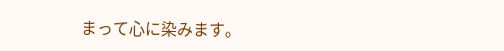まって心に染みます。